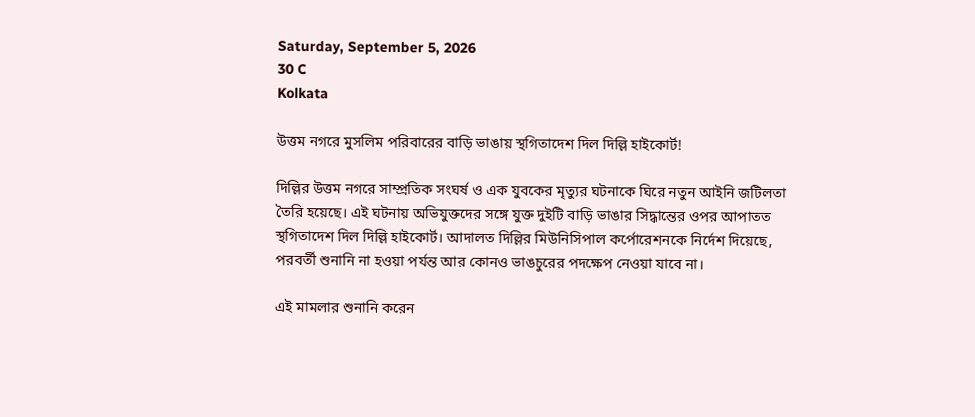Saturday, September 5, 2026
30 C
Kolkata

উত্তম নগরে মুসলিম পরিবারের বাড়ি ভাঙায় স্থগিতাদেশ দিল দিল্লি হাইকোর্ট!

দিল্লির উত্তম নগরে সাম্প্রতিক সংঘর্ষ ও এক যুবকের মৃত্যুর ঘটনাকে ঘিরে নতুন আইনি জটিলতা তৈরি হয়েছে। এই ঘটনায় অভিযুক্তদের সঙ্গে যুক্ত দুইটি বাড়ি ভাঙার সিদ্ধান্তের ওপর আপাতত স্থগিতাদেশ দিল দিল্লি হাইকোর্ট। আদালত দিল্লির মিউনিসিপাল কর্পোরেশনকে নির্দেশ দিয়েছে, পরবর্তী শুনানি না হওয়া পর্যন্ত আর কোনও ভাঙচুরের পদক্ষেপ নেওয়া যাবে না।

এই মামলার শুনানি করেন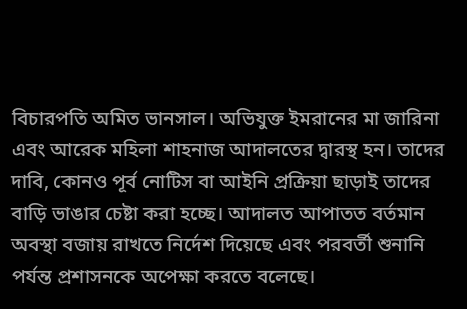বিচারপতি অমিত ভানসাল। অভিযুক্ত ইমরানের মা জারিনা এবং আরেক মহিলা শাহনাজ আদালতের দ্বারস্থ হন। তাদের দাবি, কোনও পূর্ব নোটিস বা আইনি প্রক্রিয়া ছাড়াই তাদের বাড়ি ভাঙার চেষ্টা করা হচ্ছে। আদালত আপাতত বর্তমান অবস্থা বজায় রাখতে নির্দেশ দিয়েছে এবং পরবর্তী শুনানি পর্যন্ত প্রশাসনকে অপেক্ষা করতে বলেছে।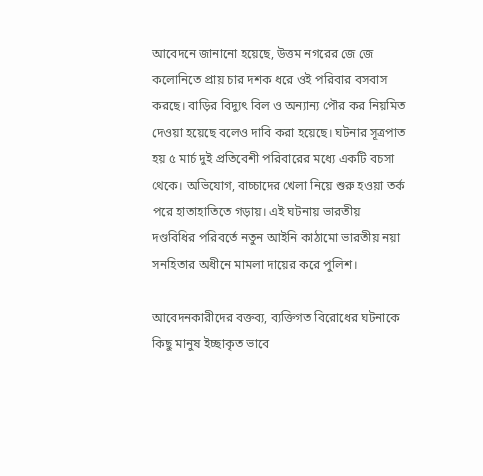আবেদনে জানানো হয়েছে, উত্তম নগরের জে জে কলোনিতে প্রায় চার দশক ধরে ওই পরিবার বসবাস করছে। বাড়ির বিদ্যুৎ বিল ও অন্যান্য পৌর কর নিয়মিত দেওয়া হয়েছে বলেও দাবি করা হয়েছে। ঘটনার সূত্রপাত হয় ৫ মার্চ দুই প্রতিবেশী পরিবারের মধ্যে একটি বচসা থেকে। অভিযোগ, বাচ্চাদের খেলা নিয়ে শুরু হওয়া তর্ক পরে হাতাহাতিতে গড়ায়। এই ঘটনায় ভারতীয় দণ্ডবিধির পরিবর্তে নতুন আইনি কাঠামো ভারতীয় নয়া সনহিতার অধীনে মামলা দায়ের করে পুলিশ।

আবেদনকারীদের বক্তব্য, ব্যক্তিগত বিরোধের ঘটনাকে কিছু মানুষ ইচ্ছাকৃত ভাবে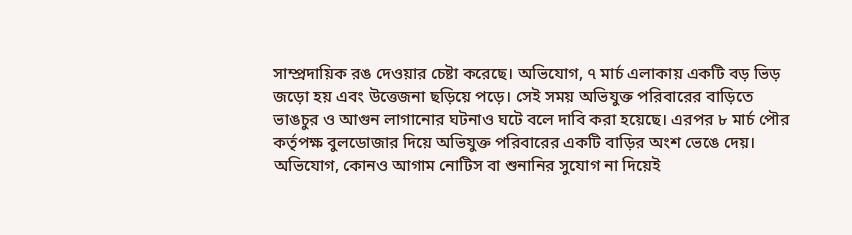সাম্প্রদায়িক রঙ দেওয়ার চেষ্টা করেছে। অভিযোগ, ৭ মার্চ এলাকায় একটি বড় ভিড় জড়ো হয় এবং উত্তেজনা ছড়িয়ে পড়ে। সেই সময় অভিযুক্ত পরিবারের বাড়িতে ভাঙচুর ও আগুন লাগানোর ঘটনাও ঘটে বলে দাবি করা হয়েছে। এরপর ৮ মার্চ পৌর কর্তৃপক্ষ বুলডোজার দিয়ে অভিযুক্ত পরিবারের একটি বাড়ির অংশ ভেঙে দেয়। অভিযোগ, কোনও আগাম নোটিস বা শুনানির সুযোগ না দিয়েই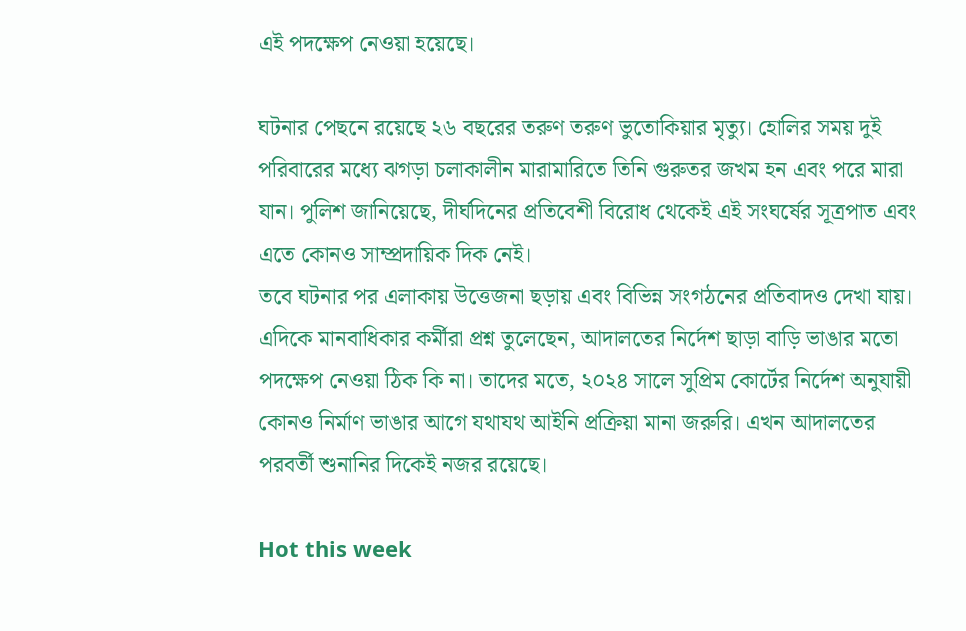এই পদক্ষেপ নেওয়া হয়েছে।

ঘটনার পেছনে রয়েছে ২৬ বছরের তরুণ তরুণ ভুতোকিয়ার মৃত্যু। হোলির সময় দুই পরিবারের মধ্যে ঝগড়া চলাকালীন মারামারিতে তিনি গুরুতর জখম হন এবং পরে মারা যান। পুলিশ জানিয়েছে, দীর্ঘদিনের প্রতিবেশী বিরোধ থেকেই এই সংঘর্ষের সূত্রপাত এবং এতে কোনও সাম্প্রদায়িক দিক নেই।
তবে ঘটনার পর এলাকায় উত্তেজনা ছড়ায় এবং বিভিন্ন সংগঠনের প্রতিবাদও দেখা যায়। এদিকে মানবাধিকার কর্মীরা প্রশ্ন তুলেছেন, আদালতের নির্দেশ ছাড়া বাড়ি ভাঙার মতো পদক্ষেপ নেওয়া ঠিক কি না। তাদের মতে, ২০২৪ সালে সুপ্রিম কোর্টের নির্দেশ অনুযায়ী কোনও নির্মাণ ভাঙার আগে যথাযথ আইনি প্রক্রিয়া মানা জরুরি। এখন আদালতের পরবর্তী শুনানির দিকেই নজর রয়েছে।

Hot this week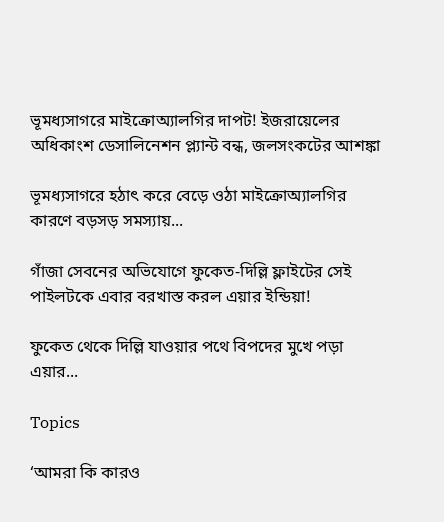ভূমধ্যসাগরে মাইক্রোঅ্যালগির দাপট! ইজরায়েলের অধিকাংশ ডেসালিনেশন প্ল্যান্ট বন্ধ, জলসংকটের আশঙ্কা

ভূমধ্যসাগরে হঠাৎ করে বেড়ে ওঠা মাইক্রোঅ্যালগির কারণে বড়সড় সমস্যায়...

গাঁজা সেবনের অভিযোগে ফুকেত-দিল্লি ফ্লাইটের সেই পাইলটকে এবার বরখাস্ত করল এয়ার ইন্ডিয়া!

ফুকেত থেকে দিল্লি যাওয়ার পথে বিপদের মুখে পড়া এয়ার...

Topics

‘আমরা কি কারও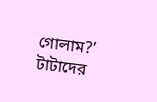গোলাম?’ টাটাদের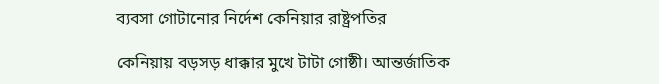ব্যবসা গোটানোর নির্দেশ কেনিয়ার রাষ্ট্রপতির

কেনিয়ায় বড়সড় ধাক্কার মুখে টাটা গোষ্ঠী। আন্তর্জাতিক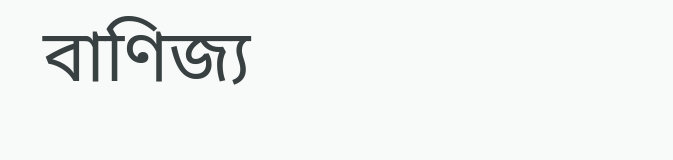বাণিজ্য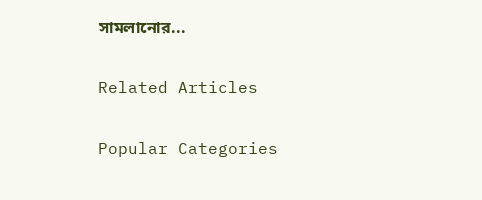সামলানোর...

Related Articles

Popular Categories